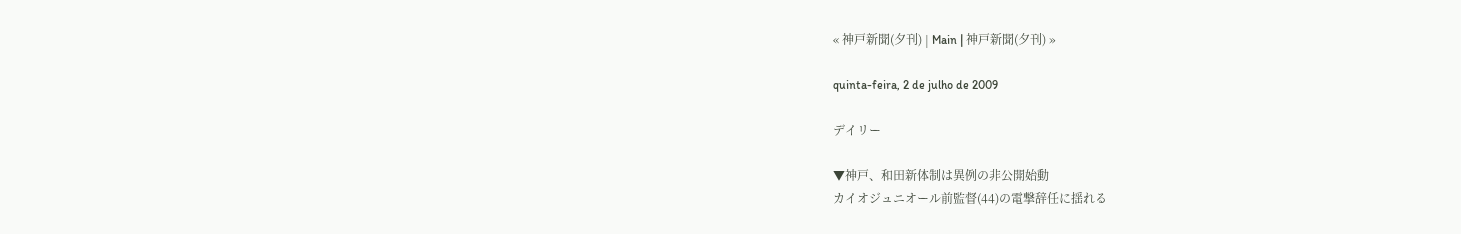« 神戸新聞(夕刊) | Main | 神戸新聞(夕刊) »

quinta-feira, 2 de julho de 2009

デイリー

▼神戸、和田新体制は異例の非公開始動
カイオジュニオール前監督(44)の電撃辞任に揺れる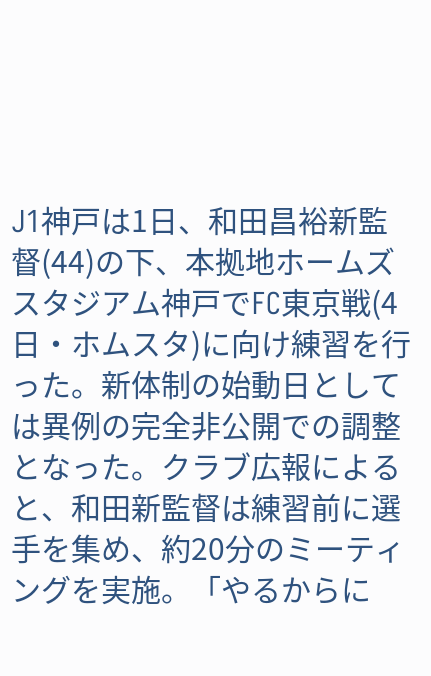J1神戸は1日、和田昌裕新監督(44)の下、本拠地ホームズスタジアム神戸でFC東京戦(4日・ホムスタ)に向け練習を行った。新体制の始動日としては異例の完全非公開での調整となった。クラブ広報によると、和田新監督は練習前に選手を集め、約20分のミーティングを実施。「やるからに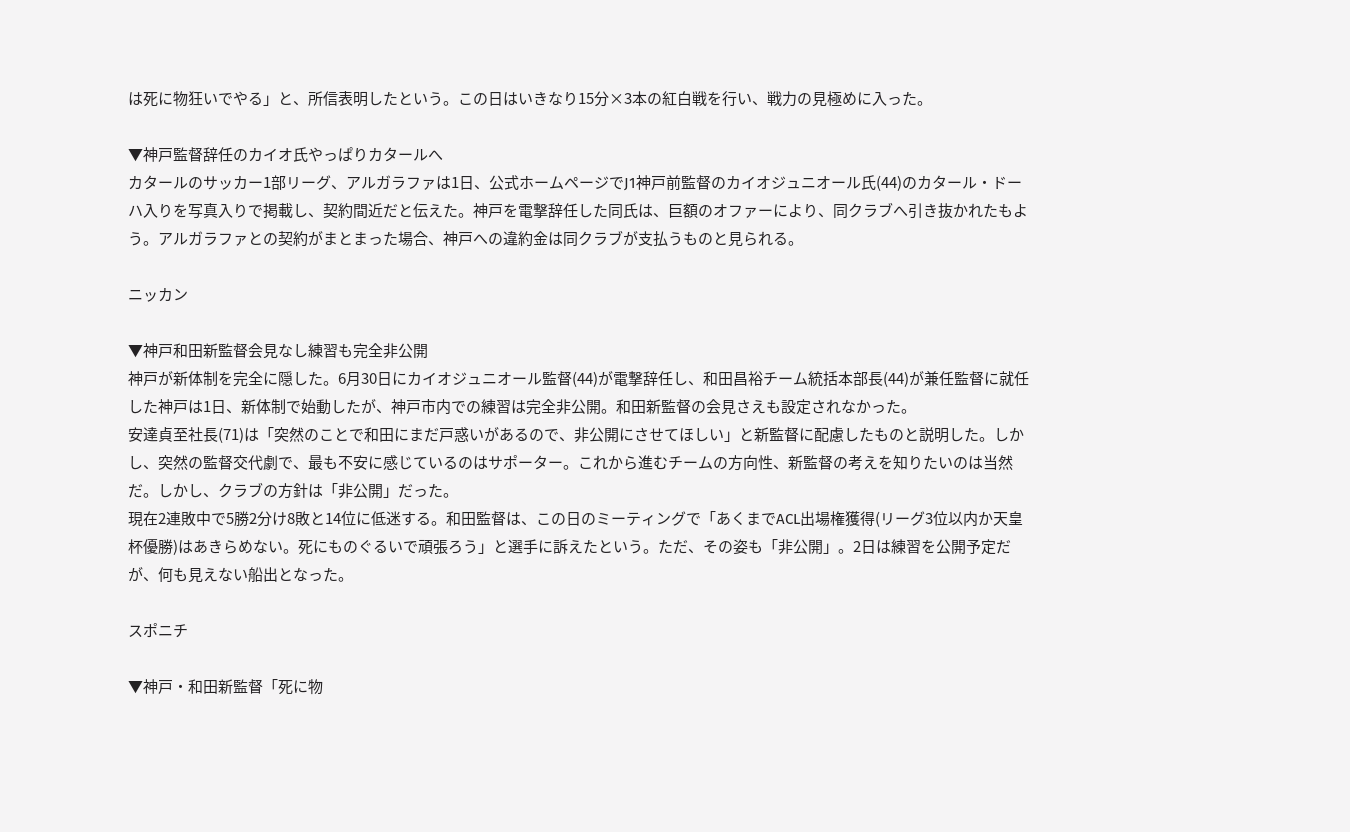は死に物狂いでやる」と、所信表明したという。この日はいきなり15分×3本の紅白戦を行い、戦力の見極めに入った。

▼神戸監督辞任のカイオ氏やっぱりカタールへ
カタールのサッカー1部リーグ、アルガラファは1日、公式ホームページでJ1神戸前監督のカイオジュニオール氏(44)のカタール・ドーハ入りを写真入りで掲載し、契約間近だと伝えた。神戸を電撃辞任した同氏は、巨額のオファーにより、同クラブへ引き抜かれたもよう。アルガラファとの契約がまとまった場合、神戸への違約金は同クラブが支払うものと見られる。

ニッカン

▼神戸和田新監督会見なし練習も完全非公開
神戸が新体制を完全に隠した。6月30日にカイオジュニオール監督(44)が電撃辞任し、和田昌裕チーム統括本部長(44)が兼任監督に就任した神戸は1日、新体制で始動したが、神戸市内での練習は完全非公開。和田新監督の会見さえも設定されなかった。
安達貞至社長(71)は「突然のことで和田にまだ戸惑いがあるので、非公開にさせてほしい」と新監督に配慮したものと説明した。しかし、突然の監督交代劇で、最も不安に感じているのはサポーター。これから進むチームの方向性、新監督の考えを知りたいのは当然だ。しかし、クラブの方針は「非公開」だった。
現在2連敗中で5勝2分け8敗と14位に低迷する。和田監督は、この日のミーティングで「あくまでACL出場権獲得(リーグ3位以内か天皇杯優勝)はあきらめない。死にものぐるいで頑張ろう」と選手に訴えたという。ただ、その姿も「非公開」。2日は練習を公開予定だが、何も見えない船出となった。

スポニチ

▼神戸・和田新監督「死に物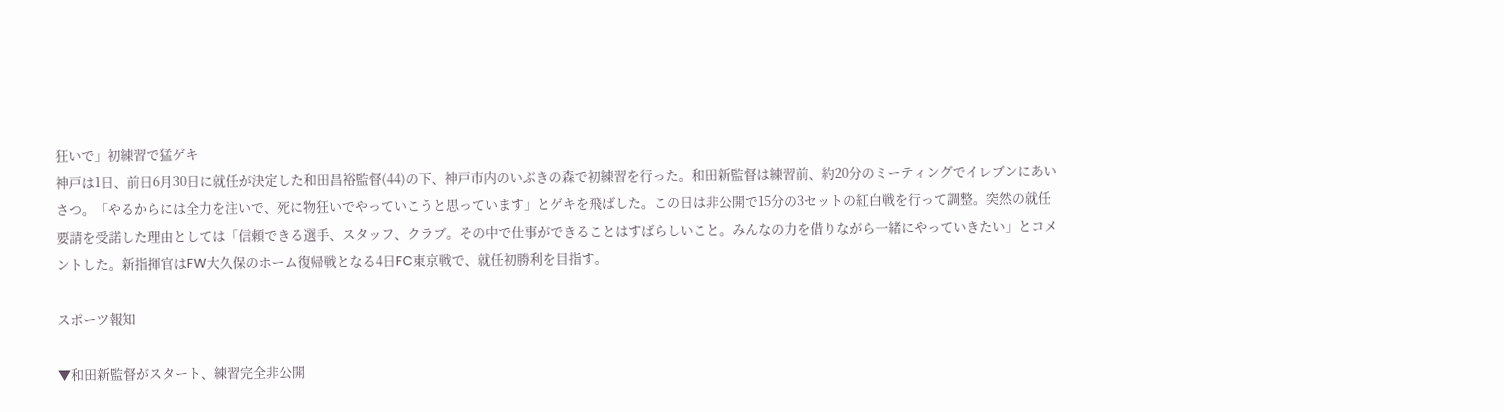狂いで」初練習で猛ゲキ
神戸は1日、前日6月30日に就任が決定した和田昌裕監督(44)の下、神戸市内のいぶきの森で初練習を行った。和田新監督は練習前、約20分のミーティングでイレブンにあいさつ。「やるからには全力を注いで、死に物狂いでやっていこうと思っています」とゲキを飛ばした。この日は非公開で15分の3セットの紅白戦を行って調整。突然の就任要請を受諾した理由としては「信頼できる選手、スタッフ、クラブ。その中で仕事ができることはすばらしいこと。みんなの力を借りながら一緒にやっていきたい」とコメントした。新指揮官はFW大久保のホーム復帰戦となる4日FC東京戦で、就任初勝利を目指す。

スポーツ報知

▼和田新監督がスタート、練習完全非公開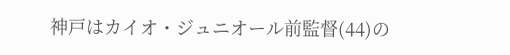神戸はカイオ・ジュニオール前監督(44)の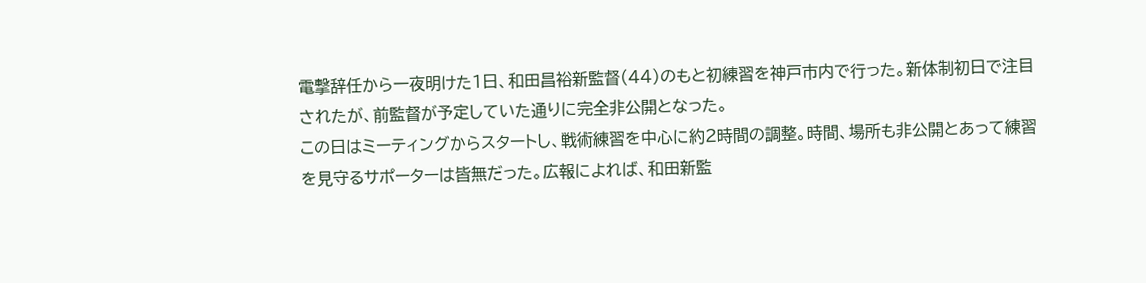電撃辞任から一夜明けた1日、和田昌裕新監督(44)のもと初練習を神戸市内で行った。新体制初日で注目されたが、前監督が予定していた通りに完全非公開となった。
この日はミーティングからスタートし、戦術練習を中心に約2時間の調整。時間、場所も非公開とあって練習を見守るサポーターは皆無だった。広報によれば、和田新監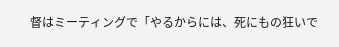督はミーティングで「やるからには、死にもの狂いで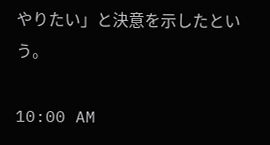やりたい」と決意を示したという。

10:00 AM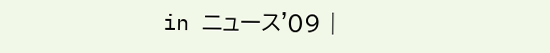in ニュース'09 |